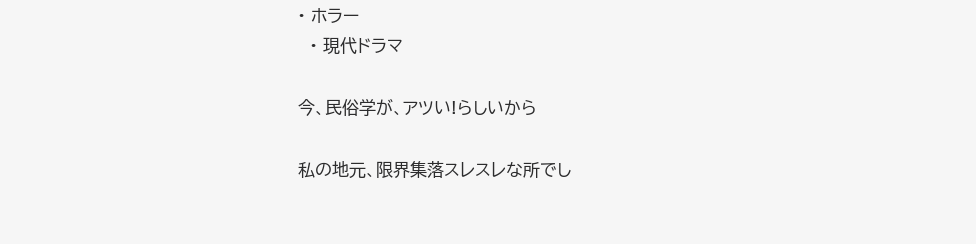• ホラー
  • 現代ドラマ

今、民俗学が、アツい!らしいから

私の地元、限界集落スレスレな所でし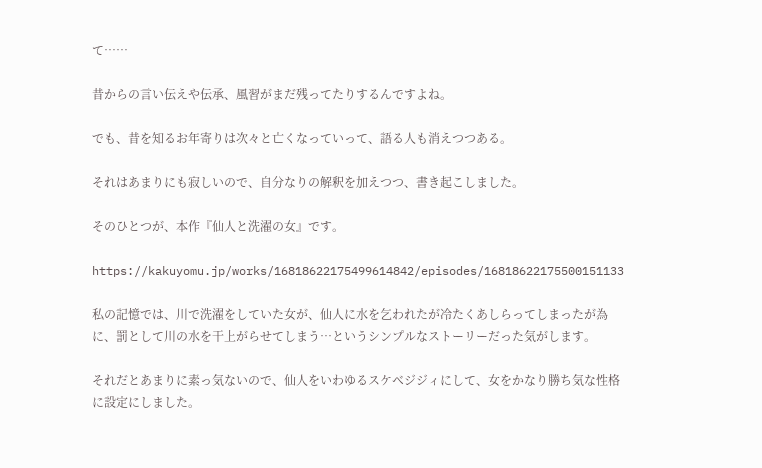て……

昔からの言い伝えや伝承、風習がまだ残ってたりするんですよね。

でも、昔を知るお年寄りは次々と亡くなっていって、語る人も消えつつある。

それはあまりにも寂しいので、自分なりの解釈を加えつつ、書き起こしました。

そのひとつが、本作『仙人と洗濯の女』です。

https://kakuyomu.jp/works/16818622175499614842/episodes/16818622175500151133

私の記憶では、川で洗濯をしていた女が、仙人に水を乞われたが冷たくあしらってしまったが為に、罰として川の水を干上がらせてしまう…というシンプルなストーリーだった気がします。

それだとあまりに素っ気ないので、仙人をいわゆるスケベジジィにして、女をかなり勝ち気な性格に設定にしました。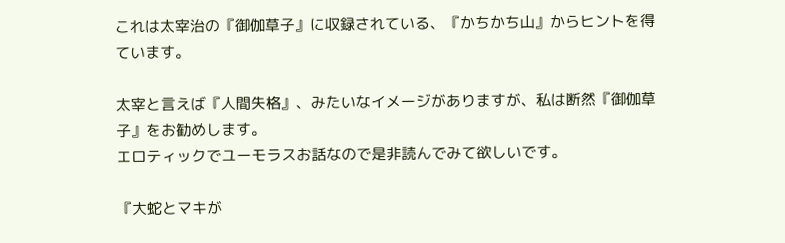これは太宰治の『御伽草子』に収録されている、『かちかち山』からヒントを得ています。

太宰と言えば『人間失格』、みたいなイメージがありますが、私は断然『御伽草子』をお勧めします。
エロティックでユーモラスお話なので是非読んでみて欲しいです。

『大蛇とマキが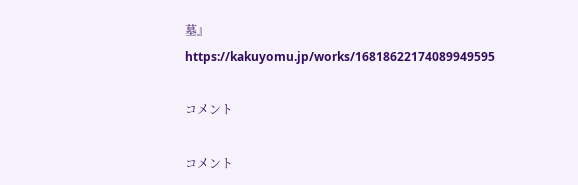墓』
https://kakuyomu.jp/works/16818622174089949595

コメント

コメント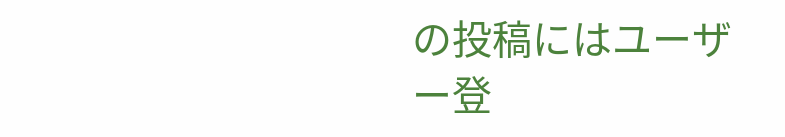の投稿にはユーザー登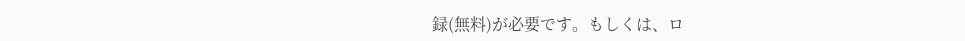録(無料)が必要です。もしくは、ロ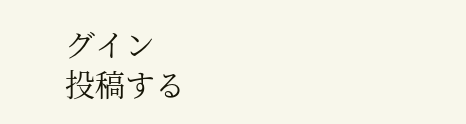グイン
投稿する